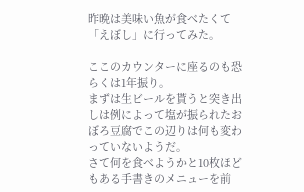昨晩は美味い魚が食べたくて「えぼし」に行ってみた。

ここのカウンターに座るのも恐らくは1年振り。
まずは生ビールを貰うと突き出しは例によって塩が振られたおぼろ豆腐でこの辺りは何も変わっていないようだ。
さて何を食べようかと10枚ほどもある手書きのメニューを前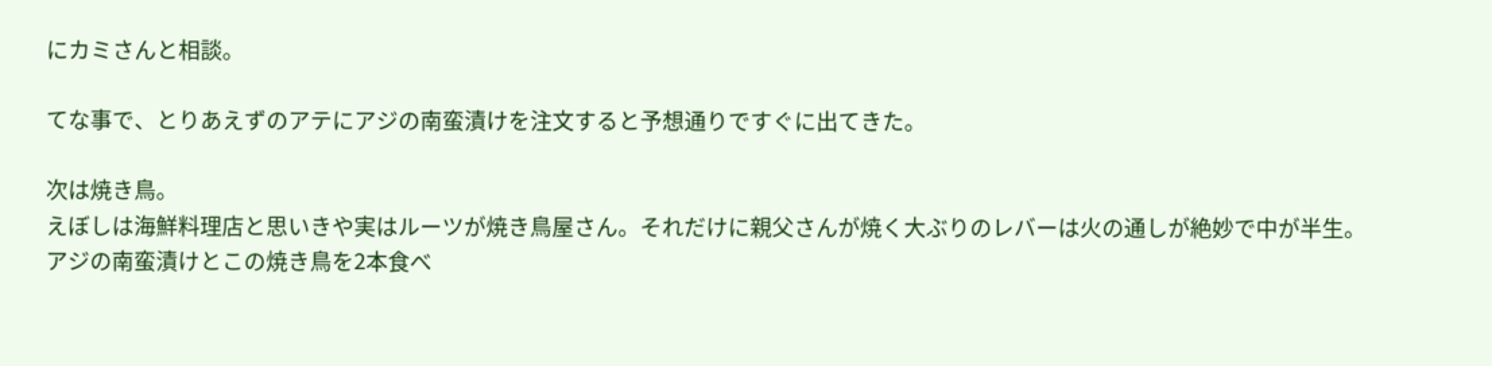にカミさんと相談。

てな事で、とりあえずのアテにアジの南蛮漬けを注文すると予想通りですぐに出てきた。

次は焼き鳥。
えぼしは海鮮料理店と思いきや実はルーツが焼き鳥屋さん。それだけに親父さんが焼く大ぶりのレバーは火の通しが絶妙で中が半生。
アジの南蛮漬けとこの焼き鳥を2本食べ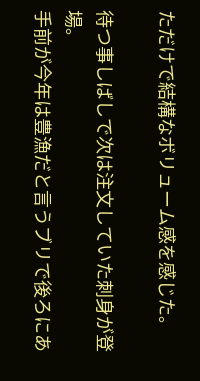ただけで結構なボリューム感を感じた。

待つ事しばしで次は注文していた刺身が登場。
手前が今年は豊漁だと言うブリで後ろにあ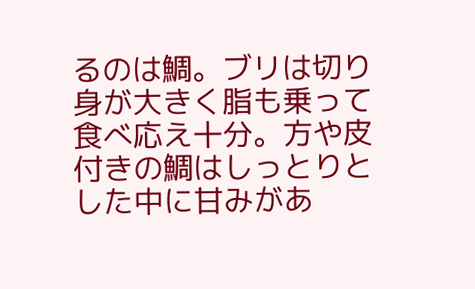るのは鯛。ブリは切り身が大きく脂も乗って食べ応え十分。方や皮付きの鯛はしっとりとした中に甘みがあ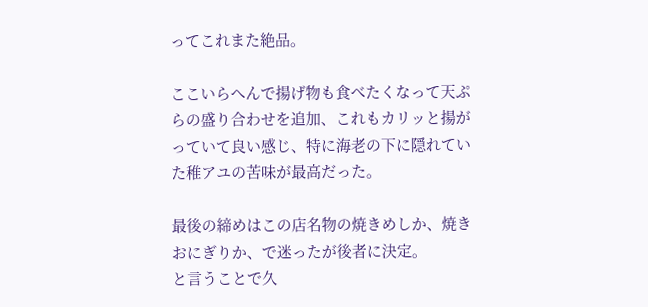ってこれまた絶品。

ここいらへんで揚げ物も食べたくなって天ぷらの盛り合わせを追加、これもカリッと揚がっていて良い感じ、特に海老の下に隠れていた稚アユの苦味が最高だった。

最後の締めはこの店名物の焼きめしか、焼きおにぎりか、で迷ったが後者に決定。
と言うことで久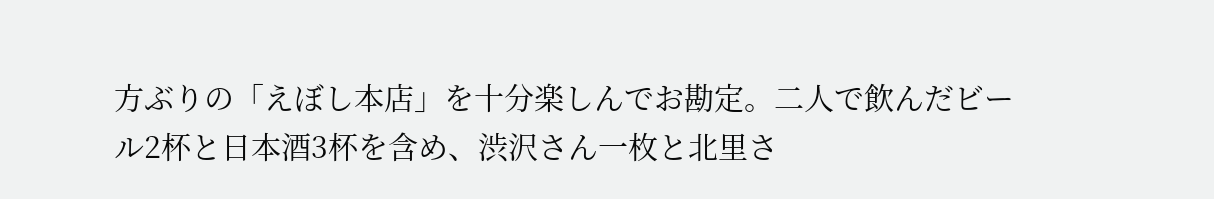方ぶりの「えぼし本店」を十分楽しんでお勘定。二人で飲んだビール2杯と日本酒3杯を含め、渋沢さん一枚と北里さ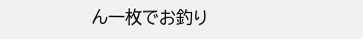ん一枚でお釣り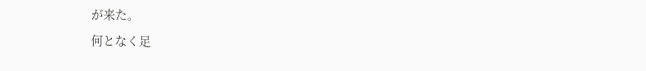が来た。
何となく足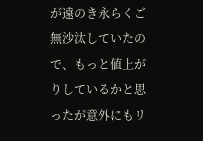が遠のき永らくご無沙汰していたので、もっと値上がりしているかと思ったが意外にもリ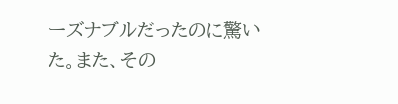ーズナブルだったのに驚いた。また、その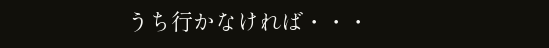うち行かなければ・・・